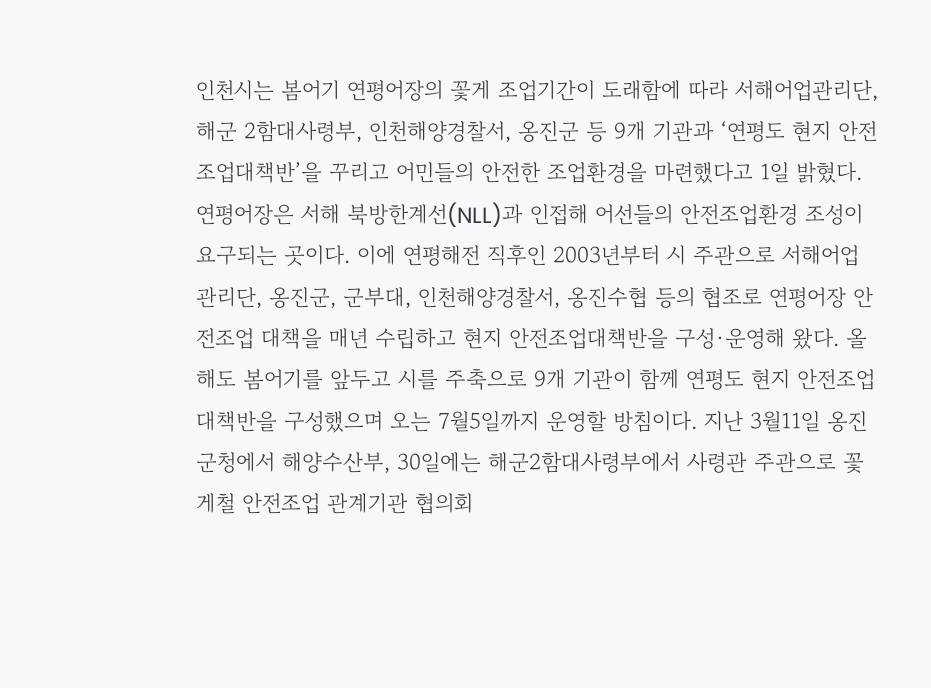인천시는 봄어기 연평어장의 꽃게 조업기간이 도래함에 따라 서해어업관리단, 해군 2함대사령부, 인천해양경찰서, 옹진군 등 9개 기관과 ‘연평도 현지 안전조업대책반’을 꾸리고 어민들의 안전한 조업환경을 마련했다고 1일 밝혔다. 연평어장은 서해 북방한계선(NLL)과 인접해 어선들의 안전조업환경 조성이 요구되는 곳이다. 이에 연평해전 직후인 2003년부터 시 주관으로 서해어업관리단, 옹진군, 군부대, 인천해양경찰서, 옹진수협 등의 협조로 연평어장 안전조업 대책을 매년 수립하고 현지 안전조업대책반을 구성·운영해 왔다. 올해도 봄어기를 앞두고 시를 주축으로 9개 기관이 함께 연평도 현지 안전조업대책반을 구성했으며 오는 7월5일까지 운영할 방침이다. 지난 3월11일 옹진군청에서 해양수산부, 30일에는 해군2함대사령부에서 사령관 주관으로 꽃게철 안전조업 관계기관 협의회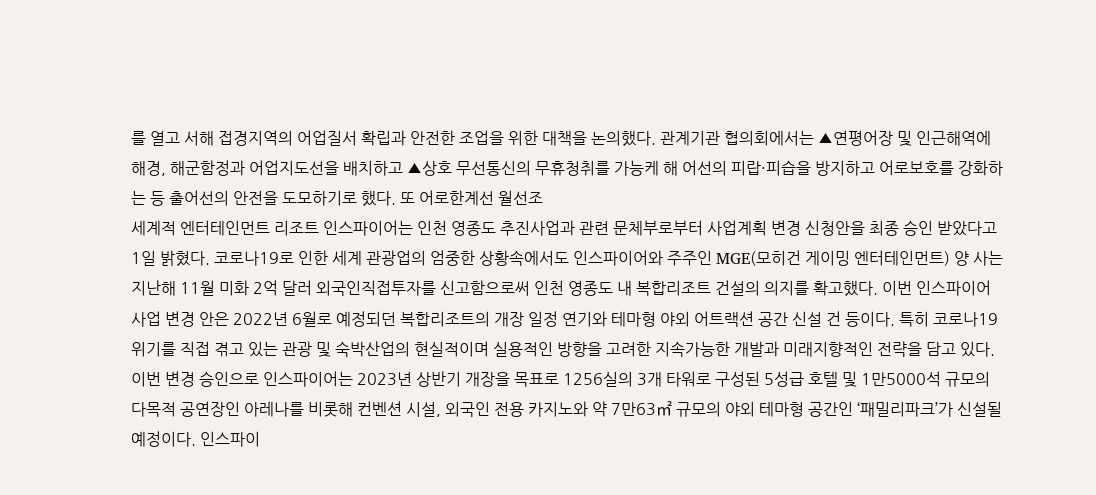를 열고 서해 접경지역의 어업질서 확립과 안전한 조업을 위한 대책을 논의했다. 관계기관 협의회에서는 ▲연평어장 및 인근해역에 해경, 해군함정과 어업지도선을 배치하고 ▲상호 무선통신의 무휴청취를 가능케 해 어선의 피랍·피습을 방지하고 어로보호를 강화하는 등 출어선의 안전을 도모하기로 했다. 또 어로한계선 월선조
세계적 엔터테인먼트 리조트 인스파이어는 인천 영종도 추진사업과 관련 문체부로부터 사업계획 변경 신청안을 최종 승인 받았다고 1일 밝혔다. 코로나19로 인한 세계 관광업의 엄중한 상황속에서도 인스파이어와 주주인 MGE(모히건 게이밍 엔터테인먼트) 양 사는 지난해 11월 미화 2억 달러 외국인직접투자를 신고함으로써 인천 영종도 내 복합리조트 건설의 의지를 확고했다. 이번 인스파이어 사업 변경 안은 2022년 6월로 예정되던 복합리조트의 개장 일정 연기와 테마형 야외 어트랙션 공간 신설 건 등이다. 특히 코로나19 위기를 직접 겪고 있는 관광 및 숙박산업의 현실적이며 실용적인 방향을 고려한 지속가능한 개발과 미래지향적인 전략을 담고 있다. 이번 변경 승인으로 인스파이어는 2023년 상반기 개장을 목표로 1256실의 3개 타워로 구성된 5성급 호텔 및 1만5000석 규모의 다목적 공연장인 아레나를 비롯해 컨벤션 시설, 외국인 전용 카지노와 약 7만63㎡ 규모의 야외 테마형 공간인 ‘패밀리파크’가 신설될 예정이다. 인스파이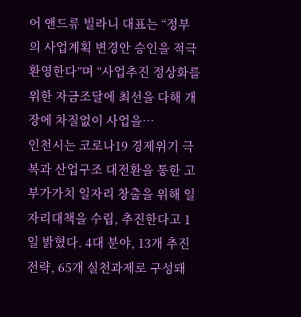어 앤드류 빌라니 대표는 “정부의 사업계획 변경안 승인을 적극 환영한다”며 “사업추진 정상화를 위한 자금조달에 최선을 다해 개장에 차질없이 사업을…
인천시는 코로나19 경제위기 극복과 산업구조 대전환을 통한 고부가가치 일자리 창출을 위해 일자리대책을 수립, 추진한다고 1일 밝혔다. 4대 분야, 13개 추진전략, 65개 실천과제로 구성돼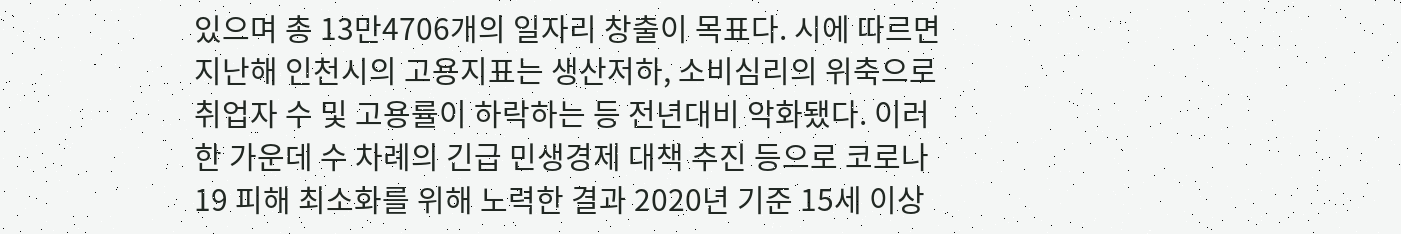있으며 총 13만4706개의 일자리 창출이 목표다. 시에 따르면 지난해 인천시의 고용지표는 생산저하, 소비심리의 위축으로 취업자 수 및 고용률이 하락하는 등 전년대비 악화됐다. 이러한 가운데 수 차례의 긴급 민생경제 대책 추진 등으로 코로나19 피해 최소화를 위해 노력한 결과 2020년 기준 15세 이상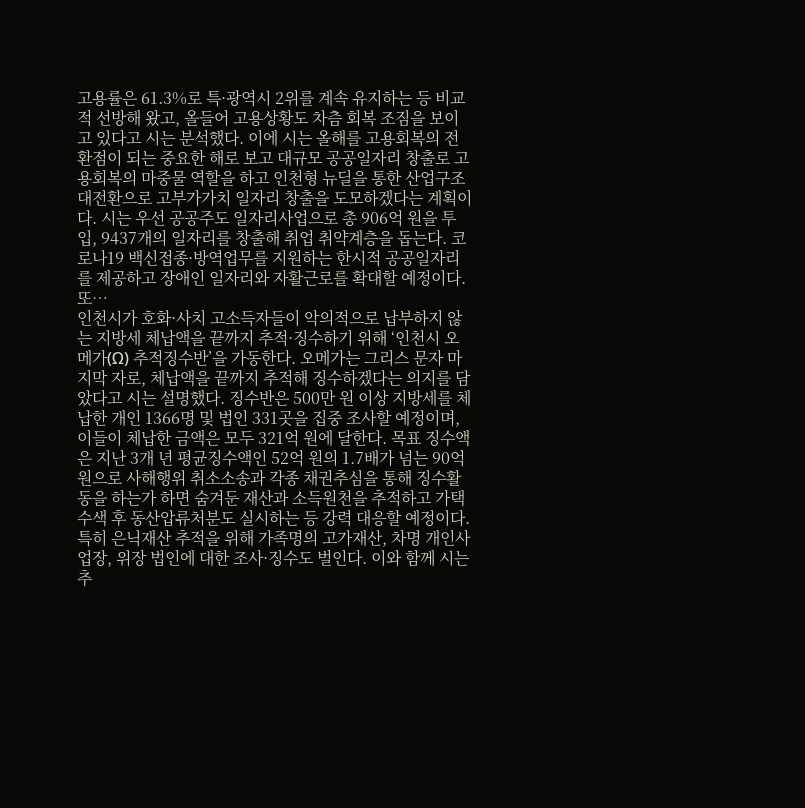고용률은 61.3%로 특·광역시 2위를 계속 유지하는 등 비교적 선방해 왔고, 올들어 고용상황도 차츰 회복 조짐을 보이고 있다고 시는 분석했다. 이에 시는 올해를 고용회복의 전환점이 되는 중요한 해로 보고 대규모 공공일자리 창출로 고용회복의 마중물 역할을 하고 인천형 뉴딜을 통한 산업구조 대전환으로 고부가가치 일자리 창출을 도모하겠다는 계획이다. 시는 우선 공공주도 일자리사업으로 총 906억 원을 투입, 9437개의 일자리를 창출해 취업 취약계층을 돕는다. 코로나19 백신접종·방역업무를 지원하는 한시적 공공일자리를 제공하고 장애인 일자리와 자활근로를 확대할 예정이다. 또…
인천시가 호화·사치 고소득자들이 악의적으로 납부하지 않는 지방세 체납액을 끝까지 추적·징수하기 위해 ‘인천시 오메가(Ω) 추적징수반’을 가동한다. 오메가는 그리스 문자 마지막 자로, 체납액을 끝까지 추적해 징수하겠다는 의지를 담았다고 시는 설명했다. 징수반은 500만 원 이상 지방세를 체납한 개인 1366명 및 법인 331곳을 집중 조사할 예정이며, 이들이 체납한 금액은 모두 321억 원에 달한다. 목표 징수액은 지난 3개 년 평균징수액인 52억 원의 1.7배가 넘는 90억 원으로 사해행위 취소소송과 각종 채권추심을 통해 징수활동을 하는가 하면 숨겨둔 재산과 소득원천을 추적하고 가택수색 후 동산압류처분도 실시하는 등 강력 대응할 예정이다. 특히 은닉재산 추적을 위해 가족명의 고가재산, 차명 개인사업장, 위장 법인에 대한 조사·징수도 벌인다. 이와 함께 시는 추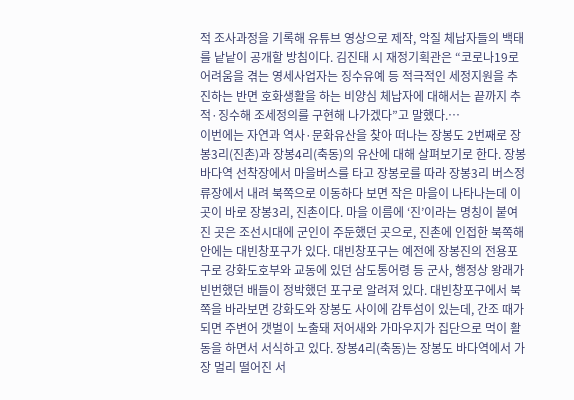적 조사과정을 기록해 유튜브 영상으로 제작, 악질 체납자들의 백태를 낱낱이 공개할 방침이다. 김진태 시 재정기획관은 “코로나19로 어려움을 겪는 영세사업자는 징수유예 등 적극적인 세정지원을 추진하는 반면 호화생활을 하는 비양심 체납자에 대해서는 끝까지 추적·징수해 조세정의를 구현해 나가겠다”고 말했다.…
이번에는 자연과 역사·문화유산을 찾아 떠나는 장봉도 2번째로 장봉3리(진촌)과 장봉4리(축동)의 유산에 대해 살펴보기로 한다. 장봉바다역 선착장에서 마을버스를 타고 장봉로를 따라 장봉3리 버스정류장에서 내려 북쪽으로 이동하다 보면 작은 마을이 나타나는데 이곳이 바로 장봉3리, 진촌이다. 마을 이름에 ‘진’이라는 명칭이 붙여진 곳은 조선시대에 군인이 주둔했던 곳으로, 진촌에 인접한 북쪽해안에는 대빈창포구가 있다. 대빈창포구는 예전에 장봉진의 전용포구로 강화도호부와 교동에 있던 삼도통어령 등 군사, 행정상 왕래가 빈번했던 배들이 정박했던 포구로 알려져 있다. 대빈창포구에서 북쪽을 바라보면 강화도와 장봉도 사이에 감투섬이 있는데, 간조 때가 되면 주변어 갯벌이 노출돼 저어새와 가마우지가 집단으로 먹이 활동을 하면서 서식하고 있다. 장봉4리(축동)는 장봉도 바다역에서 가장 멀리 떨어진 서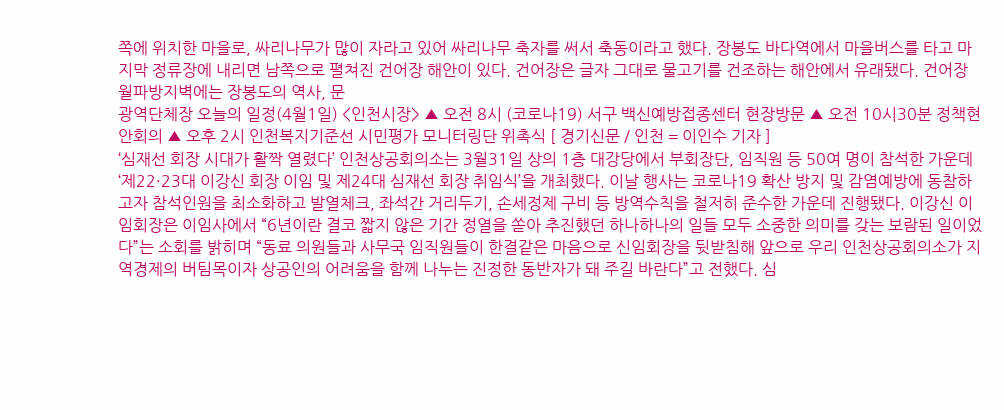쪽에 위치한 마을로, 싸리나무가 많이 자라고 있어 싸리나무 축자를 써서 축동이라고 했다. 장봉도 바다역에서 마을버스를 타고 마지막 정류장에 내리면 남쪽으로 펼쳐진 건어장 해안이 있다. 건어장은 글자 그대로 물고기를 건조하는 해안에서 유래됐다. 건어장 월파방지벽에는 장봉도의 역사, 문
광역단체장 오늘의 일정(4월1일) <인천시장> ▲ 오전 8시 (코로나19) 서구 백신예방접종센터 현장방문 ▲ 오전 10시30분 정책현안회의 ▲ 오후 2시 인천복지기준선 시민평가 모니터링단 위촉식 [ 경기신문 / 인천 = 이인수 기자 ]
‘심재선 회장 시대가 활짝 열렸다’ 인천상공회의소는 3월31일 상의 1층 대강당에서 부회장단, 임직원 등 50여 명이 참석한 가운데 ‘제22·23대 이강신 회장 이임 및 제24대 심재선 회장 취임식’을 개최했다. 이날 행사는 코로나19 확산 방지 및 감염예방에 동참하고자 참석인원을 최소화하고 발열체크, 좌석간 거리두기, 손세정제 구비 등 방역수칙을 철저히 준수한 가운데 진행됐다. 이강신 이임회장은 이임사에서 “6년이란 결코 짧지 않은 기간 정열을 쏟아 추진했던 하나하나의 일들 모두 소중한 의미를 갖는 보람된 일이었다”는 소회를 밝히며 “동료 의원들과 사무국 임직원들이 한결같은 마음으로 신임회장을 뒷받침해 앞으로 우리 인천상공회의소가 지역경제의 버팀목이자 상공인의 어려움을 함께 나누는 진정한 동반자가 돼 주길 바란다”고 전했다. 심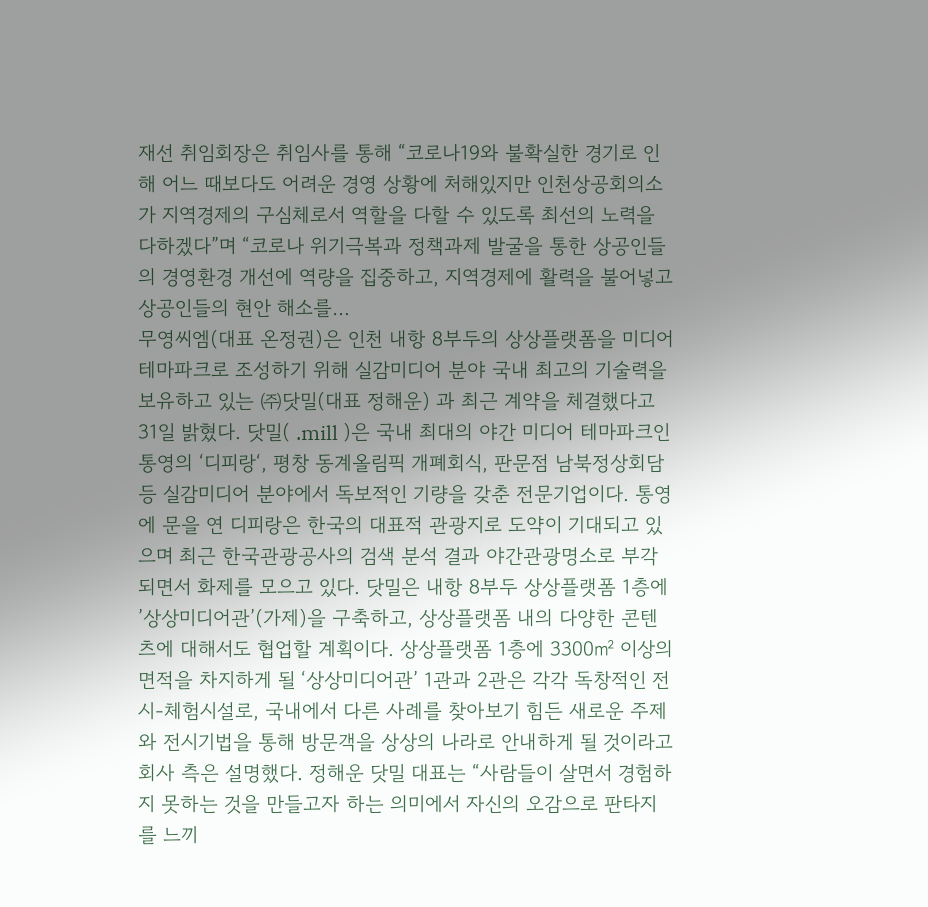재선 취임회장은 취임사를 통해 “코로나19와 불확실한 경기로 인해 어느 때보다도 어려운 경영 상황에 처해있지만 인천상공회의소가 지역경제의 구심체로서 역할을 다할 수 있도록 최선의 노력을 다하겠다”며 “코로나 위기극복과 정책과제 발굴을 통한 상공인들의 경영환경 개선에 역량을 집중하고, 지역경제에 활력을 불어넣고 상공인들의 현안 해소를…
무영씨엠(대표 온정권)은 인천 내항 8부두의 상상플랫폼을 미디어 테마파크로 조성하기 위해 실감미디어 분야 국내 최고의 기술력을 보유하고 있는 ㈜닷밀(대표 정해운) 과 최근 계약을 체결했다고 31일 밝혔다. 닷밀( .mill )은 국내 최대의 야간 미디어 테마파크인 통영의 ‘디피랑‘, 평창 동계올림픽 개폐회식, 판문점 남북정상회담 등 실감미디어 분야에서 독보적인 기량을 갖춘 전문기업이다. 통영에 문을 연 디피랑은 한국의 대표적 관광지로 도약이 기대되고 있으며 최근 한국관광공사의 검색 분석 결과 야간관광명소로 부각되면서 화제를 모으고 있다. 닷밀은 내항 8부두 상상플랫폼 1층에 ’상상미디어관’(가제)을 구축하고, 상상플랫폼 내의 다양한 콘텐츠에 대해서도 협업할 계획이다. 상상플랫폼 1층에 3300㎡ 이상의 면적을 차지하게 될 ‘상상미디어관’ 1관과 2관은 각각 독창적인 전시-체험시설로, 국내에서 다른 사례를 찾아보기 힘든 새로운 주제와 전시기법을 통해 방문객을 상상의 나라로 안내하게 될 것이라고 회사 측은 설명했다. 정해운 닷밀 대표는 “사람들이 살면서 경험하지 못하는 것을 만들고자 하는 의미에서 자신의 오감으로 판타지를 느끼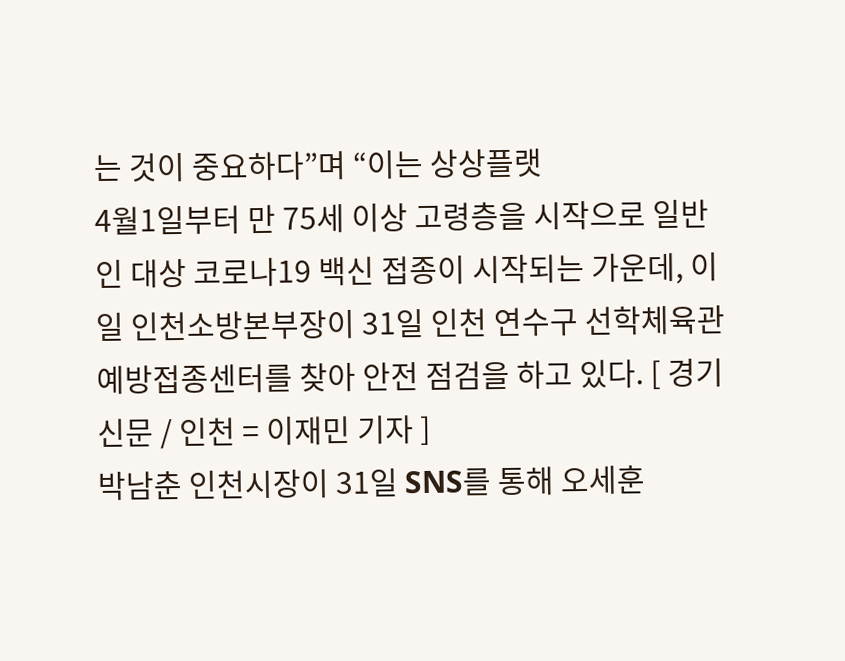는 것이 중요하다”며 “이는 상상플랫
4월1일부터 만 75세 이상 고령층을 시작으로 일반인 대상 코로나19 백신 접종이 시작되는 가운데, 이일 인천소방본부장이 31일 인천 연수구 선학체육관 예방접종센터를 찾아 안전 점검을 하고 있다. [ 경기신문 / 인천 = 이재민 기자 ]
박남춘 인천시장이 31일 SNS를 통해 오세훈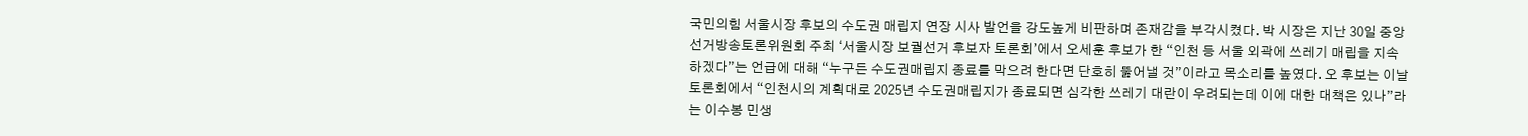국민의힘 서울시장 후보의 수도권 매립지 연장 시사 발언을 강도높게 비판하며 존재감을 부각시켰다. 박 시장은 지난 30일 중앙선거방송토론위원회 주최 ‘서울시장 보궐선거 후보자 토론회’에서 오세훈 후보가 한 “인천 등 서울 외곽에 쓰레기 매립을 지속하겠다”는 언급에 대해 “누구든 수도권매립지 종료를 막으려 한다면 단호히 뚫어낼 것”이라고 목소리를 높였다. 오 후보는 이날 토론회에서 “인천시의 계획대로 2025년 수도권매립지가 종료되면 심각한 쓰레기 대란이 우려되는데 이에 대한 대책은 있나”라는 이수봉 민생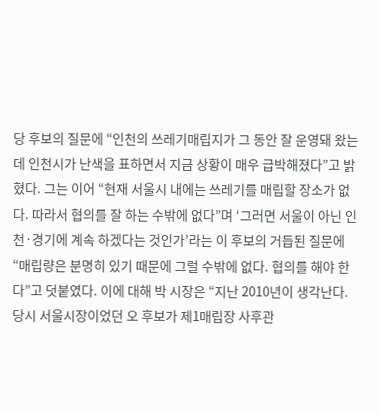당 후보의 질문에 “인천의 쓰레기매립지가 그 동안 잘 운영돼 왔는데 인천시가 난색을 표하면서 지금 상황이 매우 급박해졌다”고 밝혔다. 그는 이어 “현재 서울시 내에는 쓰레기를 매립할 장소가 없다. 따라서 협의를 잘 하는 수밖에 없다”며 ‘그러면 서울이 아닌 인천·경기에 계속 하겠다는 것인가’라는 이 후보의 거듭된 질문에 “매립량은 분명히 있기 때문에 그럴 수밖에 없다. 협의를 해야 한다”고 덧붙였다. 이에 대해 박 시장은 “지난 2010년이 생각난다. 당시 서울시장이었던 오 후보가 제1매립장 사후관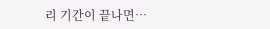리 기간이 끝나면…